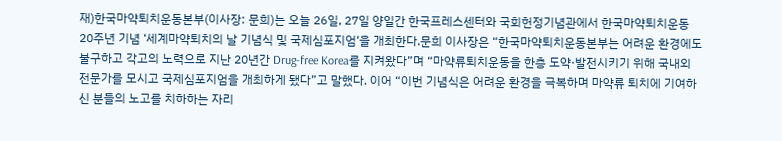재)한국마약퇴치운동본부(이사장: 문희)는 오늘 26일, 27일 양일간 한국프레스센터와 국회헌정기념관에서 한국마약퇴치운동 20주년 기념 ‘세계마약퇴치의 날 기념식 및 국제심포지엄‘을 개최한다.문희 이사장은 “한국마약퇴치운동본부는 어려운 환경에도 불구하고 각고의 노력으로 지난 20년간 Drug-free Korea를 지켜왔다”며 “마약류퇴치운동을 한층 도약·발전시키기 위해 국내외 전문가를 모시고 국제심포지엄을 개최하게 됐다”고 말했다. 이어 “이번 기념식은 어려운 환경을 극복하며 마약류 퇴치에 기여하신 분들의 노고를 치하하는 자리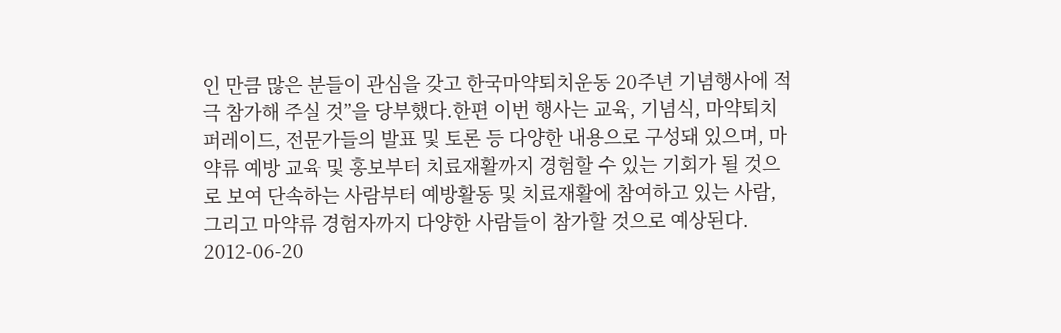인 만큼 많은 분들이 관심을 갖고 한국마약퇴치운동 20주년 기념행사에 적극 참가해 주실 것”을 당부했다.한편 이번 행사는 교육, 기념식, 마약퇴치 퍼레이드, 전문가들의 발표 및 토론 등 다양한 내용으로 구성돼 있으며, 마약류 예방 교육 및 홍보부터 치료재활까지 경험할 수 있는 기회가 될 것으로 보여 단속하는 사람부터 예방활동 및 치료재활에 참여하고 있는 사람, 그리고 마약류 경험자까지 다양한 사람들이 참가할 것으로 예상된다.
2012-06-20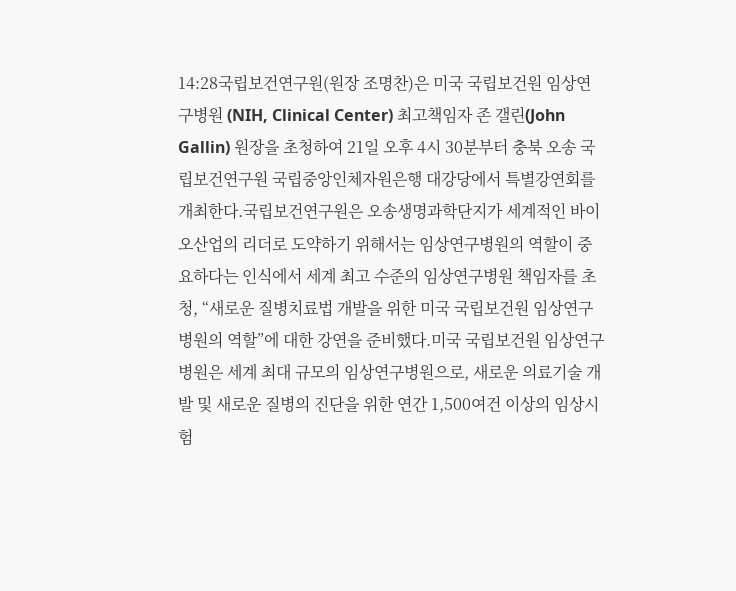14:28국립보건연구원(원장 조명찬)은 미국 국립보건원 임상연구병원 (NIH, Clinical Center) 최고책임자 존 갤린(John Gallin) 원장을 초청하여 21일 오후 4시 30분부터 충북 오송 국립보건연구원 국립중앙인체자원은행 대강당에서 특별강연회를 개최한다.국립보건연구원은 오송생명과학단지가 세계적인 바이오산업의 리더로 도약하기 위해서는 임상연구병원의 역할이 중요하다는 인식에서 세계 최고 수준의 임상연구병원 책임자를 초청, “새로운 질병치료법 개발을 위한 미국 국립보건원 임상연구병원의 역할”에 대한 강연을 준비했다.미국 국립보건원 임상연구병원은 세계 최대 규모의 임상연구병원으로, 새로운 의료기술 개발 및 새로운 질병의 진단을 위한 연간 1,500여건 이상의 임상시험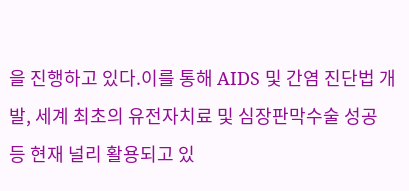을 진행하고 있다.이를 통해 AIDS 및 간염 진단법 개발, 세계 최초의 유전자치료 및 심장판막수술 성공 등 현재 널리 활용되고 있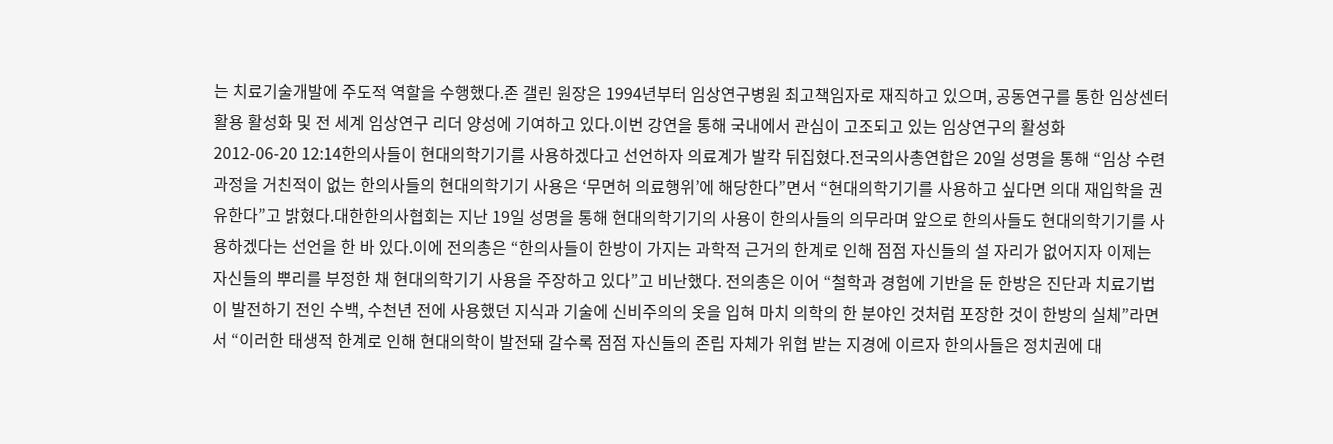는 치료기술개발에 주도적 역할을 수행했다.존 갤린 원장은 1994년부터 임상연구병원 최고책임자로 재직하고 있으며, 공동연구를 통한 임상센터 활용 활성화 및 전 세계 임상연구 리더 양성에 기여하고 있다.이번 강연을 통해 국내에서 관심이 고조되고 있는 임상연구의 활성화
2012-06-20 12:14한의사들이 현대의학기기를 사용하겠다고 선언하자 의료계가 발칵 뒤집혔다.전국의사총연합은 20일 성명을 통해 “임상 수련과정을 거친적이 없는 한의사들의 현대의학기기 사용은 ‘무면허 의료행위’에 해당한다”면서 “현대의학기기를 사용하고 싶다면 의대 재입학을 권유한다”고 밝혔다.대한한의사협회는 지난 19일 성명을 통해 현대의학기기의 사용이 한의사들의 의무라며 앞으로 한의사들도 현대의학기기를 사용하겠다는 선언을 한 바 있다.이에 전의총은 “한의사들이 한방이 가지는 과학적 근거의 한계로 인해 점점 자신들의 설 자리가 없어지자 이제는 자신들의 뿌리를 부정한 채 현대의학기기 사용을 주장하고 있다”고 비난했다. 전의총은 이어 “철학과 경험에 기반을 둔 한방은 진단과 치료기법이 발전하기 전인 수백, 수천년 전에 사용했던 지식과 기술에 신비주의의 옷을 입혀 마치 의학의 한 분야인 것처럼 포장한 것이 한방의 실체”라면서 “이러한 태생적 한계로 인해 현대의학이 발전돼 갈수록 점점 자신들의 존립 자체가 위협 받는 지경에 이르자 한의사들은 정치권에 대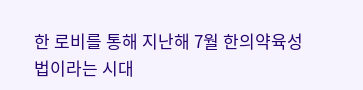한 로비를 통해 지난해 7월 한의약육성법이라는 시대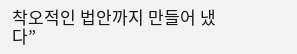착오적인 법안까지 만들어 냈다”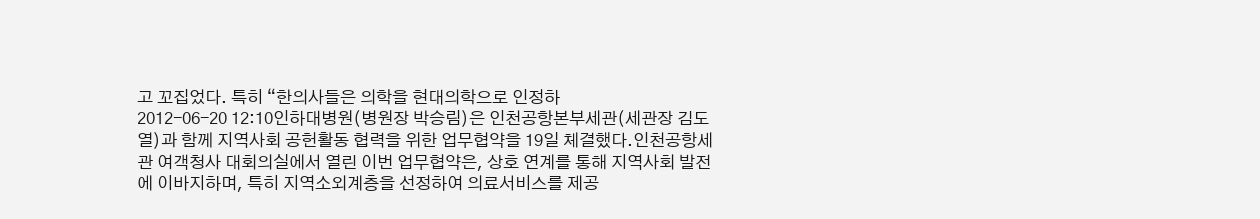고 꼬집었다. 특히 “한의사들은 의학을 현대의학으로 인정하
2012-06-20 12:10인하대병원(병원장 박승림)은 인천공항본부세관(세관장 김도열)과 함께 지역사회 공헌활동 협력을 위한 업무협약을 19일 체결했다.인천공항세관 여객청사 대회의실에서 열린 이번 업무협약은, 상호 연계를 통해 지역사회 발전에 이바지하며, 특히 지역소외계층을 선정하여 의료서비스를 제공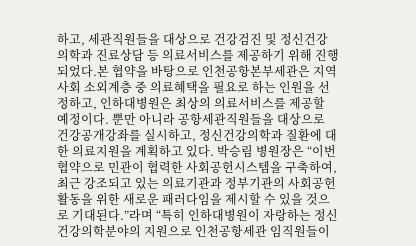하고, 세관직원들을 대상으로 건강검진 및 정신건강의학과 진료상담 등 의료서비스를 제공하기 위해 진행되었다.본 협약을 바탕으로 인천공항본부세관은 지역사회 소외계층 중 의료혜택을 필요로 하는 인원을 선정하고, 인하대병원은 최상의 의료서비스를 제공할 예정이다. 뿐만 아니라 공항세관직원들을 대상으로 건강공개강좌를 실시하고, 정신건강의학과 질환에 대한 의료지원을 계획하고 있다. 박승림 병원장은 “이번 협약으로 민관이 협력한 사회공헌시스템을 구축하여, 최근 강조되고 있는 의료기관과 정부기관의 사회공헌활동을 위한 새로운 패러다임을 제시할 수 있을 것으로 기대된다.”라며 “특히 인하대병원이 자랑하는 정신건강의학분야의 지원으로 인천공항세관 임직원들이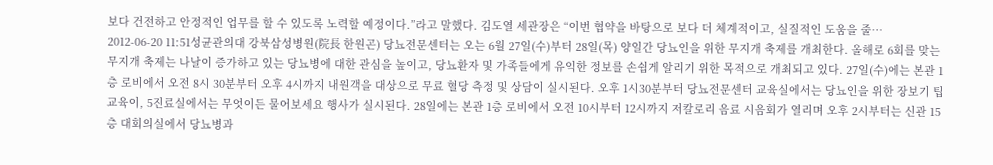보다 건전하고 안정적인 업무를 할 수 있도록 노력할 예정이다.”라고 말했다. 김도열 세관장은 “이번 협약을 바탕으로 보다 더 체계적이고, 실질적인 도움을 줄…
2012-06-20 11:51성균관의대 강북삼성병원(院長 한원곤) 당뇨전문센터는 오는 6월 27일(수)부터 28일(목) 양일간 당뇨인을 위한 무지개 축제를 개최한다. 올해로 6회를 맞는 무지개 축제는 나날이 증가하고 있는 당뇨병에 대한 관심을 높이고, 당뇨환자 및 가족들에게 유익한 정보를 손쉽게 알리기 위한 목적으로 개최되고 있다. 27일(수)에는 본관 1층 로비에서 오전 8시 30분부터 오후 4시까지 내원객을 대상으로 무료 혈당 측정 및 상담이 실시된다. 오후 1시30분부터 당뇨전문센터 교육실에서는 당뇨인을 위한 장보기 팁 교육이, 5진료실에서는 무엇이든 물어보세요 행사가 실시된다. 28일에는 본관 1층 로비에서 오전 10시부터 12시까지 저칼로리 음료 시음회가 열리며 오후 2시부터는 신관 15층 대회의실에서 당뇨병과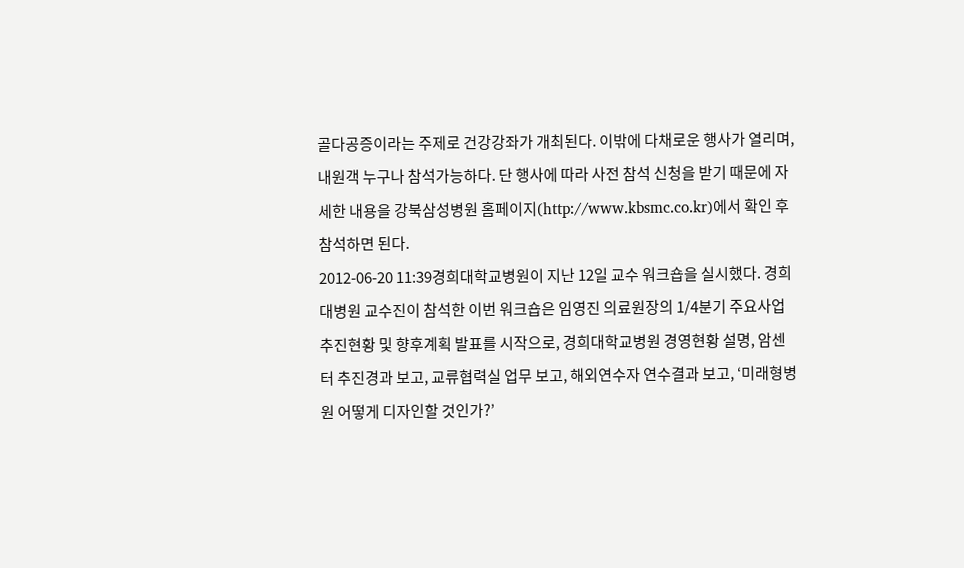골다공증이라는 주제로 건강강좌가 개최된다. 이밖에 다채로운 행사가 열리며, 내원객 누구나 참석가능하다. 단 행사에 따라 사전 참석 신청을 받기 때문에 자세한 내용을 강북삼성병원 홈페이지(http://www.kbsmc.co.kr)에서 확인 후 참석하면 된다.
2012-06-20 11:39경희대학교병원이 지난 12일 교수 워크숍을 실시했다. 경희대병원 교수진이 참석한 이번 워크숍은 임영진 의료원장의 1/4분기 주요사업 추진현황 및 향후계획 발표를 시작으로, 경희대학교병원 경영현황 설명, 암센터 추진경과 보고, 교류협력실 업무 보고, 해외연수자 연수결과 보고, ‘미래형병원 어떻게 디자인할 것인가?’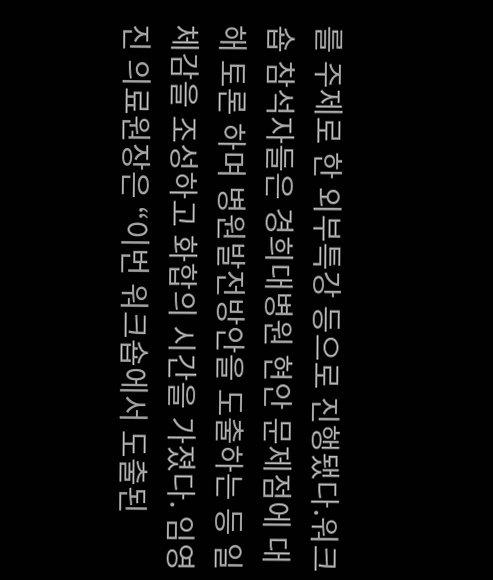를 주제로 한 외부특강 등으로 진행됐다.워크숍 참석자들은 경희대병원 현안 문제점에 대해 토론 하며 병원발전방안을 도출하는 등 일체감을 조성하고 화합의 시간을 가졌다. 임영진 의료원장은 “이번 워크숍에서 도출된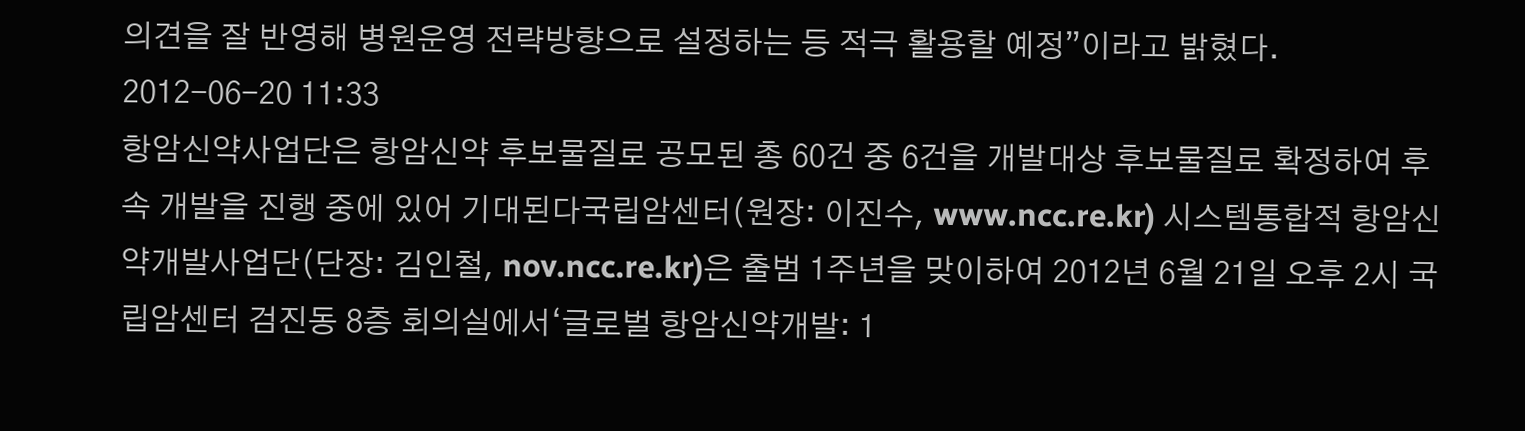의견을 잘 반영해 병원운영 전략방향으로 설정하는 등 적극 활용할 예정”이라고 밝혔다.
2012-06-20 11:33
항암신약사업단은 항암신약 후보물질로 공모된 총 60건 중 6건을 개발대상 후보물질로 확정하여 후속 개발을 진행 중에 있어 기대된다국립암센터(원장: 이진수, www.ncc.re.kr) 시스템통합적 항암신약개발사업단(단장: 김인철, nov.ncc.re.kr)은 출범 1주년을 맞이하여 2012년 6월 21일 오후 2시 국립암센터 검진동 8층 회의실에서‘글로벌 항암신약개발: 1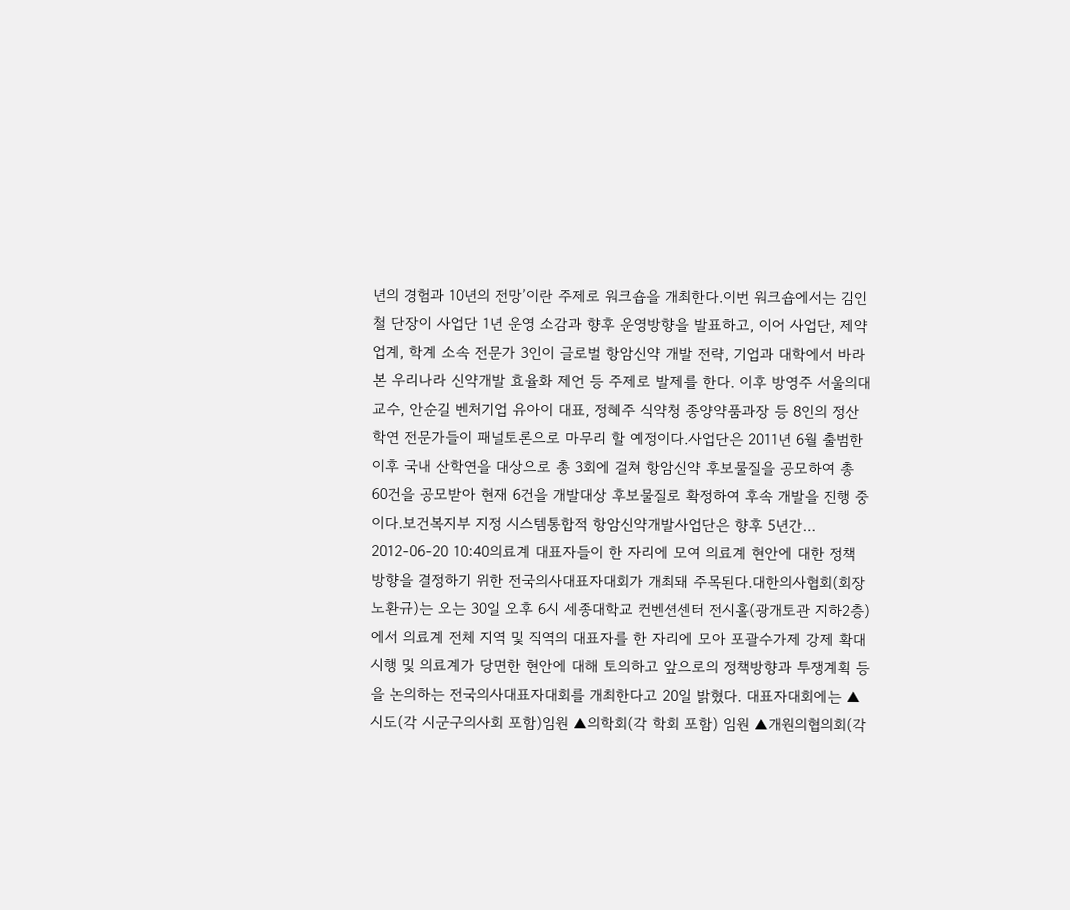년의 경험과 10년의 전망’이란 주제로 워크숍을 개최한다.이번 워크숍에서는 김인철 단장이 사업단 1년 운영 소감과 향후 운영방향을 발표하고, 이어 사업단, 제약업계, 학계 소속 전문가 3인이 글로벌 항암신약 개발 전략, 기업과 대학에서 바라본 우리나라 신약개발 효율화 제언 등 주제로 발제를 한다. 이후 방영주 서울의대 교수, 안순길 벤처기업 유아이 대표, 정혜주 식약청 종양약품과장 등 8인의 정산학연 전문가들이 패널토론으로 마무리 할 예정이다.사업단은 2011년 6월 출범한 이후 국내 산학연을 대상으로 총 3회에 걸쳐 항암신약 후보물질을 공모하여 총 60건을 공모받아 현재 6건을 개발대상 후보물질로 확정하여 후속 개발을 진행 중이다.보건복지부 지정 시스템통합적 항암신약개발사업단은 향후 5년간…
2012-06-20 10:40의료계 대표자들이 한 자리에 모여 의료계 현안에 대한 정책 방향을 결정하기 위한 전국의사대표자대회가 개최돼 주목된다.대한의사협회(회장 노환규)는 오는 30일 오후 6시 세종대학교 컨벤션센터 전시홀(광개토관 지하2층)에서 의료계 전체 지역 및 직역의 대표자를 한 자리에 모아 포괄수가제 강제 확대 시행 및 의료계가 당면한 현안에 대해 토의하고 앞으로의 정책방향과 투쟁계획 등을 논의하는 전국의사대표자대회를 개최한다고 20일 밝혔다. 대표자대회에는 ▲시도(각 시군구의사회 포함)임원 ▲의학회(각 학회 포함) 임원 ▲개원의협의회(각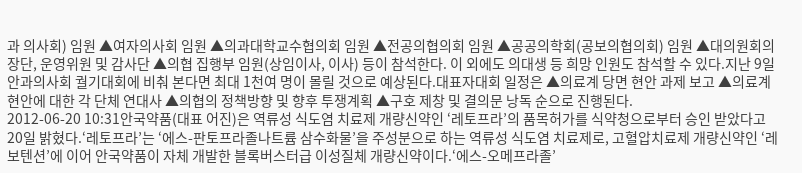과 의사회) 임원 ▲여자의사회 임원 ▲의과대학교수협의회 임원 ▲전공의협의회 임원 ▲공공의학회(공보의협의회) 임원 ▲대의원회의장단, 운영위원 및 감사단 ▲의협 집행부 임원(상임이사, 이사) 등이 참석한다. 이 외에도 의대생 등 희망 인원도 참석할 수 있다.지난 9일 안과의사회 궐기대회에 비춰 본다면 최대 1천여 명이 몰릴 것으로 예상된다.대표자대회 일정은 ▲의료계 당면 현안 과제 보고 ▲의료계 현안에 대한 각 단체 연대사 ▲의협의 정책방향 및 향후 투쟁계획 ▲구호 제창 및 결의문 낭독 순으로 진행된다.
2012-06-20 10:31안국약품(대표 어진)은 역류성 식도염 치료제 개량신약인 ‘레토프라’의 품목허가를 식약청으로부터 승인 받았다고 20일 밝혔다.‘레토프라’는 ‘에스-판토프라졸나트륨 삼수화물’을 주성분으로 하는 역류성 식도염 치료제로, 고혈압치료제 개량신약인 ‘레보텐션’에 이어 안국약품이 자체 개발한 블록버스터급 이성질체 개량신약이다.‘에스-오메프라졸’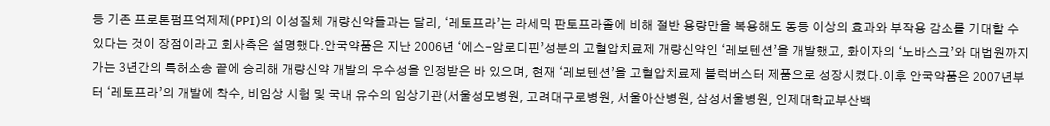등 기존 프로톤펌프억제제(PPI)의 이성질체 개량신약들과는 달리, ‘레토프라’는 라세믹 판토프라졸에 비해 절반 용량만을 복용해도 동등 이상의 효과와 부작용 감소를 기대할 수 있다는 것이 장점이라고 회사측은 설명했다.안국약품은 지난 2006년 ‘에스-암로디핀’성분의 고혈압치료제 개량신약인 ‘레보텐션’을 개발했고, 화이자의 ‘노바스크’와 대법원까지 가는 3년간의 특허소송 끝에 승리해 개량신약 개발의 우수성을 인정받은 바 있으며, 현재 ‘레보텐션’을 고혈압치료제 블럭버스터 제품으로 성장시켰다.이후 안국약품은 2007년부터 ‘레토프라’의 개발에 착수, 비임상 시험 및 국내 유수의 임상기관(서울성모병원, 고려대구로병원, 서울아산병원, 삼성서울병원, 인제대학교부산백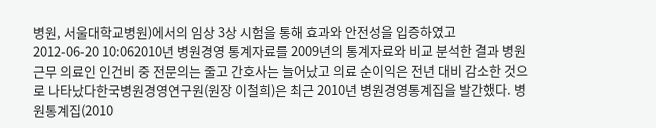병원, 서울대학교병원)에서의 임상 3상 시험을 통해 효과와 안전성을 입증하였고
2012-06-20 10:062010년 병원경영 통계자료를 2009년의 통계자료와 비교 분석한 결과 병원근무 의료인 인건비 중 전문의는 줄고 간호사는 늘어났고 의료 순이익은 전년 대비 감소한 것으로 나타났다한국병원경영연구원(원장 이철희)은 최근 2010년 병원경영통계집을 발간했다. 병원통계집(2010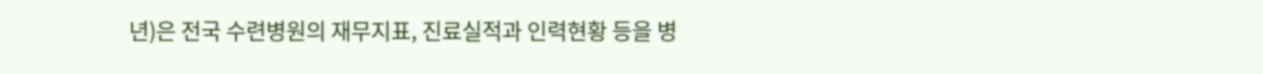년)은 전국 수련병원의 재무지표, 진료실적과 인력현황 등을 병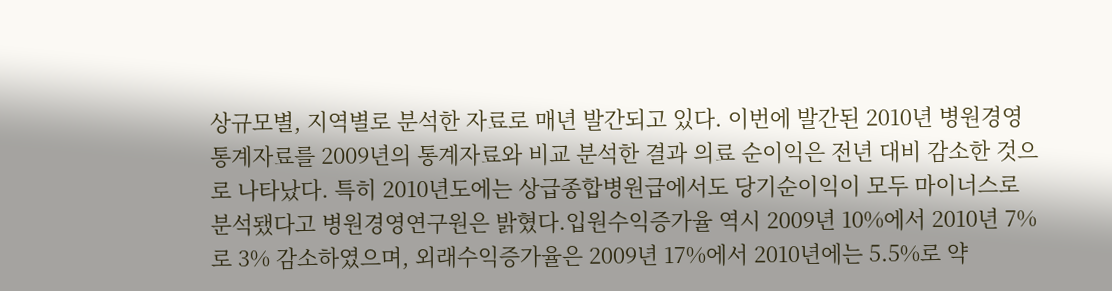상규모별, 지역별로 분석한 자료로 매년 발간되고 있다. 이번에 발간된 2010년 병원경영 통계자료를 2009년의 통계자료와 비교 분석한 결과 의료 순이익은 전년 대비 감소한 것으로 나타났다. 특히 2010년도에는 상급종합병원급에서도 당기순이익이 모두 마이너스로 분석됐다고 병원경영연구원은 밝혔다.입원수익증가율 역시 2009년 10%에서 2010년 7%로 3% 감소하였으며, 외래수익증가율은 2009년 17%에서 2010년에는 5.5%로 약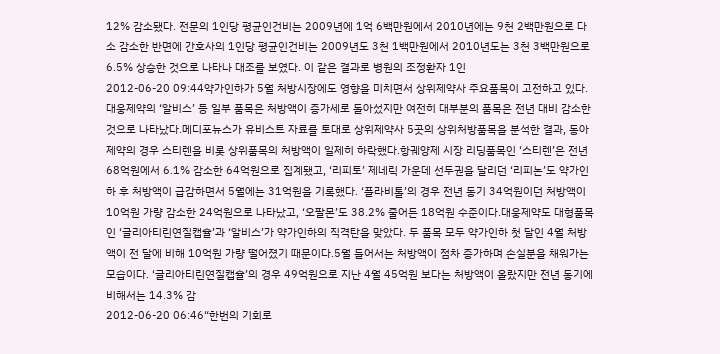12% 감소됐다. 전문의 1인당 평균인건비는 2009년에 1억 6백만원에서 2010년에는 9천 2백만원으로 다소 감소한 반면에 간호사의 1인당 평균인건비는 2009년도 3천 1백만원에서 2010년도는 3천 3백만원으로 6.5% 상승한 것으로 나타나 대조를 보였다. 이 같은 결과로 병원의 조정환자 1인
2012-06-20 09:44약가인하가 5월 처방시장에도 영향을 미치면서 상위제약사 주요품목이 고전하고 있다.대웅제약의 ‘알비스’ 등 일부 품목은 처방액이 증가세로 돌아섰지만 여전히 대부분의 품목은 전년 대비 감소한 것으로 나타났다.메디포뉴스가 유비스트 자료를 토대로 상위제약사 5곳의 상위처방품목을 분석한 결과, 동아제약의 경우 스티렌을 비롯 상위품목의 처방액이 일제히 하락했다.항궤양제 시장 리딩품목인 ‘스티렌’은 전년 68억원에서 6.1% 감소한 64억원으로 집계됐고, ‘리피토’ 제네릭 가운데 선두권을 달리던 ‘리피논’도 약가인하 후 처방액이 급감하면서 5월에는 31억원을 기록했다. ‘플라비톨’의 경우 전년 동기 34억원이던 처방액이 10억원 가량 감소한 24억원으로 나타났고, ‘오팔몬’도 38.2% 줄어든 18억원 수준이다.대웅제약도 대형품목인 ‘글리아티린연질캡슐’과 ‘알비스’가 약가인하의 직격탄을 맞았다. 두 품목 모두 약가인하 첫 달인 4월 처방액이 전 달에 비해 10억원 가량 떨어졌기 때문이다.5월 들어서는 처방액이 점차 증가하며 손실분을 채워가는 모습이다. ‘글리아티린연질캡슐’의 경우 49억원으로 지난 4월 45억원 보다는 처방액이 올랐지만 전년 동기에 비해서는 14.3% 감
2012-06-20 06:46“한번의 기회로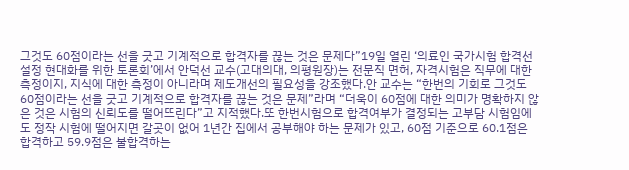그것도 60점이라는 선을 긋고 기계적으로 합격자를 끊는 것은 문제다”19일 열린 ‘의료인 국가시험 합격선 설정 현대화를 위한 토론회’에서 안덕선 교수(고대의대, 의평원장)는 전문직 면허, 자격시험은 직무에 대한 측정이지, 지식에 대한 측정이 아니라며 제도개선의 필요성을 강조했다.안 교수는 “한번의 기회로 그것도 60점이라는 선을 긋고 기계적으로 합격자를 끊는 것은 문제”라며 “더욱이 60점에 대한 의미가 명확하지 않은 것은 시험의 신뢰도를 떨어뜨린다”고 지적했다.또 한번시험으로 합격여부가 결정되는 고부담 시험임에도 정작 시험에 떨어지면 갈곳이 없어 1년간 집에서 공부해야 하는 문제가 있고, 60점 기준으로 60.1점은 합격하고 59.9점은 불합격하는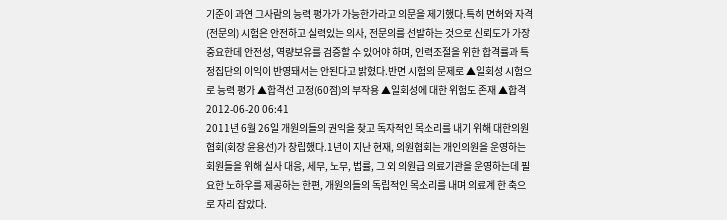기준이 과연 그사람의 능력 평가가 가능한가라고 의문을 제기했다.특히 면허와 자격(전문의) 시험은 안전하고 실력있는 의사, 전문의를 선발하는 것으로 신뢰도가 가장 중요한데 안전성, 역량보유를 검증할 수 있어야 하며, 인력조절을 위한 합격률과 특정집단의 이익이 반영돼서는 안된다고 밝혔다.반면 시험의 문제로 ▲일회성 시험으로 능력 평가 ▲합격선 고정(60점)의 부작용 ▲일회성에 대한 위험도 존재 ▲합격
2012-06-20 06:41
2011년 6월 26일 개원의들의 권익을 찾고 독자적인 목소리를 내기 위해 대한의원협회(회장 윤용선)가 창립했다.1년이 지난 현재, 의원협회는 개인의원을 운영하는 회원들을 위해 실사 대응, 세무, 노무, 법률, 그 외 의원급 의료기관을 운영하는데 필요한 노하우를 제공하는 한편, 개원의들의 독립적인 목소리를 내며 의료계 한 축으로 자리 잡았다.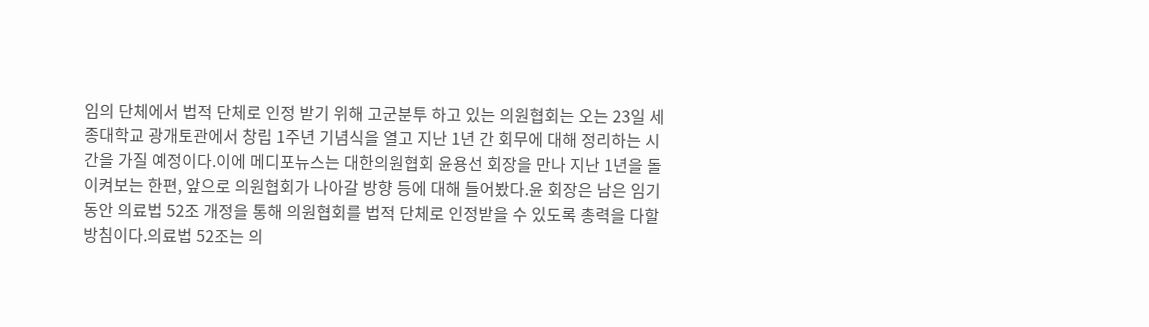임의 단체에서 법적 단체로 인정 받기 위해 고군분투 하고 있는 의원협회는 오는 23일 세종대학교 광개토관에서 창립 1주년 기념식을 열고 지난 1년 간 회무에 대해 정리하는 시간을 가질 예정이다.이에 메디포뉴스는 대한의원협회 윤용선 회장을 만나 지난 1년을 돌이켜보는 한편, 앞으로 의원협회가 나아갈 방향 등에 대해 들어봤다.윤 회장은 남은 임기 동안 의료법 52조 개정을 통해 의원협회를 법적 단체로 인정받을 수 있도록 총력을 다할 방침이다.의료법 52조는 의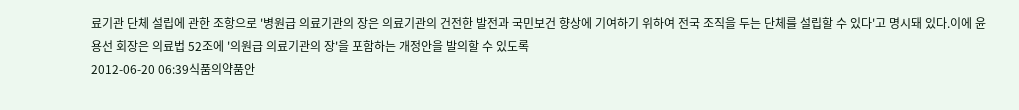료기관 단체 설립에 관한 조항으로 '병원급 의료기관의 장은 의료기관의 건전한 발전과 국민보건 향상에 기여하기 위하여 전국 조직을 두는 단체를 설립할 수 있다'고 명시돼 있다.이에 윤용선 회장은 의료법 52조에 '의원급 의료기관의 장'을 포함하는 개정안을 발의할 수 있도록
2012-06-20 06:39식품의약품안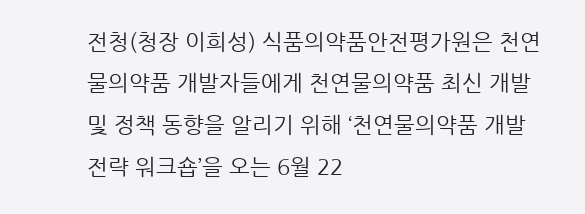전청(청장 이희성) 식품의약품안전평가원은 천연물의약품 개발자들에게 천연물의약품 최신 개발 및 정책 동향을 알리기 위해 ‘천연물의약품 개발 전략 워크숍’을 오는 6월 22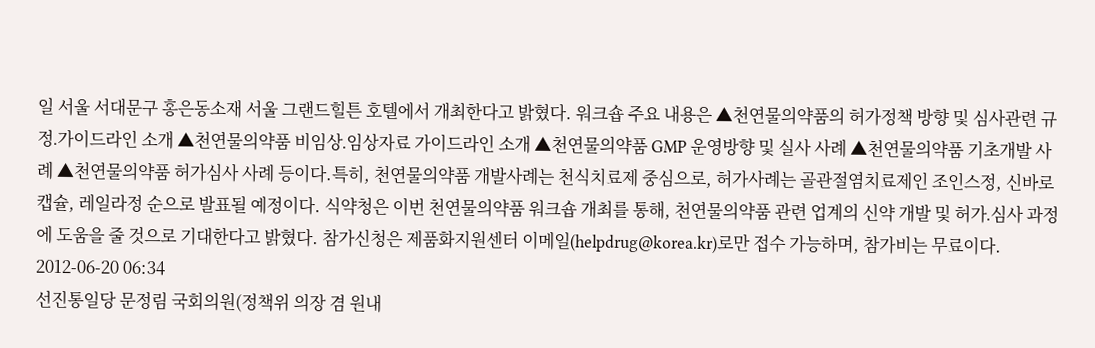일 서울 서대문구 홍은동소재 서울 그랜드힐튼 호텔에서 개최한다고 밝혔다. 워크숍 주요 내용은 ▲천연물의약품의 허가정책 방향 및 심사관련 규정․가이드라인 소개 ▲천연물의약품 비임상․임상자료 가이드라인 소개 ▲천연물의약품 GMP 운영방향 및 실사 사례 ▲천연물의약품 기초개발 사례 ▲천연물의약품 허가심사 사례 등이다.특히, 천연물의약품 개발사례는 천식치료제 중심으로, 허가사례는 골관절염치료제인 조인스정, 신바로캡슐, 레일라정 순으로 발표될 예정이다. 식약청은 이번 천연물의약품 워크숍 개최를 통해, 천연물의약품 관련 업계의 신약 개발 및 허가․심사 과정에 도움을 줄 것으로 기대한다고 밝혔다. 참가신청은 제품화지원센터 이메일(helpdrug@korea.kr)로만 접수 가능하며, 참가비는 무료이다.
2012-06-20 06:34
선진통일당 문정림 국회의원(정책위 의장 겸 원내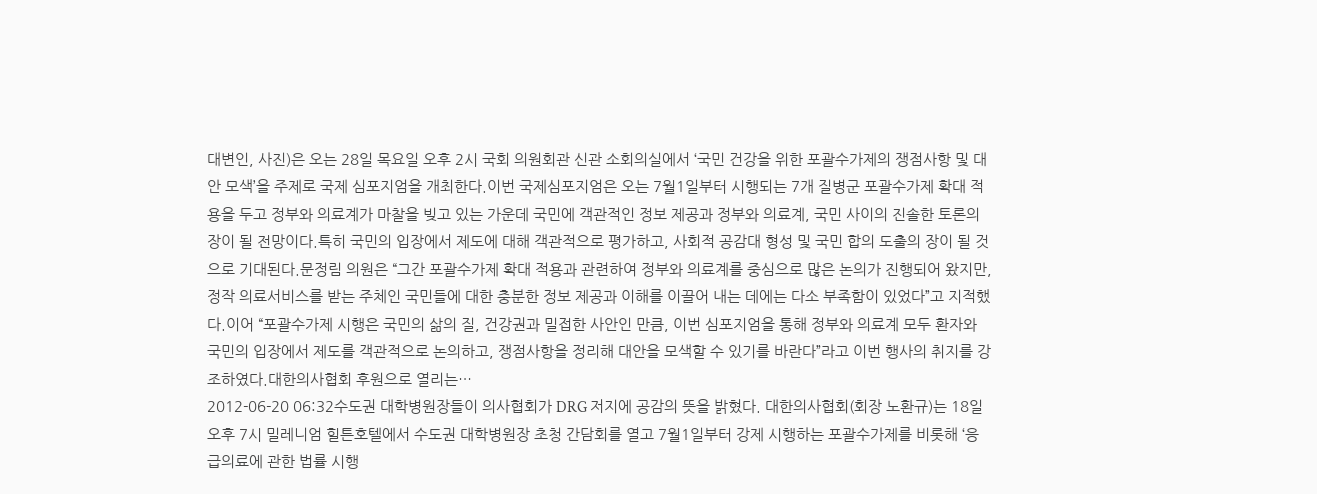대변인, 사진)은 오는 28일 목요일 오후 2시 국회 의원회관 신관 소회의실에서 ‘국민 건강을 위한 포괄수가제의 쟁점사항 및 대안 모색’을 주제로 국제 심포지엄을 개최한다.이번 국제심포지엄은 오는 7월1일부터 시행되는 7개 질병군 포괄수가제 확대 적용을 두고 정부와 의료계가 마찰을 빚고 있는 가운데 국민에 객관적인 정보 제공과 정부와 의료계, 국민 사이의 진솔한 토론의 장이 될 전망이다.특히 국민의 입장에서 제도에 대해 객관적으로 평가하고, 사회적 공감대 형성 및 국민 합의 도출의 장이 될 것으로 기대된다.문정림 의원은 “그간 포괄수가제 확대 적용과 관련하여 정부와 의료계를 중심으로 많은 논의가 진행되어 왔지만, 정작 의료서비스를 받는 주체인 국민들에 대한 충분한 정보 제공과 이해를 이끌어 내는 데에는 다소 부족함이 있었다”고 지적했다.이어 “포괄수가제 시행은 국민의 삶의 질, 건강권과 밀접한 사안인 만큼, 이번 심포지엄을 통해 정부와 의료계 모두 환자와 국민의 입장에서 제도를 객관적으로 논의하고, 쟁점사항을 정리해 대안을 모색할 수 있기를 바란다”라고 이번 행사의 취지를 강조하였다.대한의사협회 후원으로 열리는…
2012-06-20 06:32수도권 대학병원장들이 의사협회가 DRG 저지에 공감의 뜻을 밝혔다. 대한의사협회(회장 노환규)는 18일 오후 7시 밀레니엄 힐튼호텔에서 수도권 대학병원장 초청 간담회를 열고 7월1일부터 강제 시행하는 포괄수가제를 비롯해 ‘응급의료에 관한 법률 시행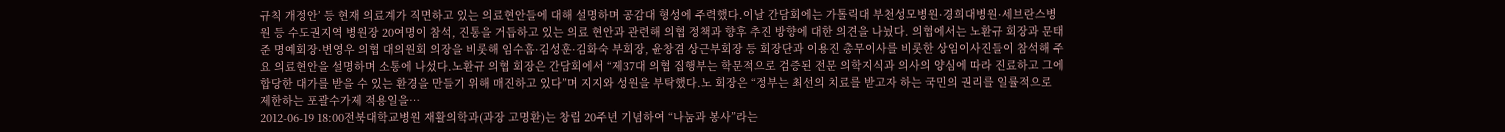규칙 개정안’ 등 현재 의료계가 직면하고 있는 의료현안들에 대해 설명하며 공감대 형성에 주력했다.이날 간담회에는 가톨릭대 부천성모병원·경희대병원·세브란스병원 등 수도권지역 병원장 20여명이 참석, 진통을 거듭하고 있는 의료 현안과 관련해 의협 정책과 향후 추진 방향에 대한 의견을 나눴다. 의협에서는 노환규 회장과 문태준 명예회장·변영우 의협 대의원회 의장을 비롯해 임수흠·김성훈·김화숙 부회장, 윤창겸 상근부회장 등 회장단과 이용진 총무이사를 비롯한 상임이사진들이 참석해 주요 의료현안을 설명하며 소통에 나섰다.노환규 의협 회장은 간담회에서 “제37대 의협 집행부는 학문적으로 검증된 전문 의학지식과 의사의 양심에 따라 진료하고 그에 합당한 대가를 받을 수 있는 환경을 만들기 위해 매진하고 있다”며 지지와 성원을 부탁했다.노 회장은 “정부는 최선의 치료를 받고자 하는 국민의 권리를 일률적으로 제한하는 포괄수가제 적용일을…
2012-06-19 18:00전북대학교병원 재활의학과(과장 고명환)는 창립 20주년 기념하여 “나눔과 봉사”라는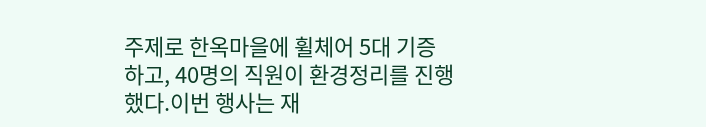주제로 한옥마을에 휠체어 5대 기증하고, 40명의 직원이 환경정리를 진행했다.이번 행사는 재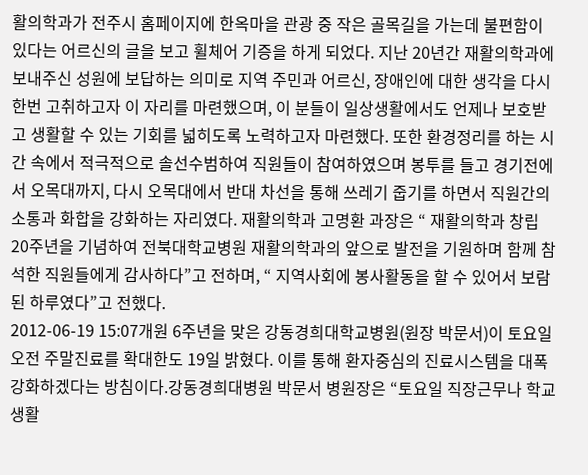활의학과가 전주시 홈페이지에 한옥마을 관광 중 작은 골목길을 가는데 불편함이 있다는 어르신의 글을 보고 휠체어 기증을 하게 되었다. 지난 20년간 재활의학과에 보내주신 성원에 보답하는 의미로 지역 주민과 어르신, 장애인에 대한 생각을 다시 한번 고취하고자 이 자리를 마련했으며, 이 분들이 일상생활에서도 언제나 보호받고 생활할 수 있는 기회를 넓히도록 노력하고자 마련했다. 또한 환경정리를 하는 시간 속에서 적극적으로 솔선수범하여 직원들이 참여하였으며 봉투를 들고 경기전에서 오목대까지, 다시 오목대에서 반대 차선을 통해 쓰레기 줍기를 하면서 직원간의 소통과 화합을 강화하는 자리였다. 재활의학과 고명환 과장은 “ 재활의학과 창립 20주년을 기념하여 전북대학교병원 재활의학과의 앞으로 발전을 기원하며 함께 참석한 직원들에게 감사하다”고 전하며, “ 지역사회에 봉사활동을 할 수 있어서 보람된 하루였다”고 전했다.
2012-06-19 15:07개원 6주년을 맞은 강동경희대학교병원(원장 박문서)이 토요일 오전 주말진료를 확대한도 19일 밝혔다. 이를 통해 환자중심의 진료시스템을 대폭 강화하겠다는 방침이다.강동경희대병원 박문서 병원장은 “토요일 직장근무나 학교생활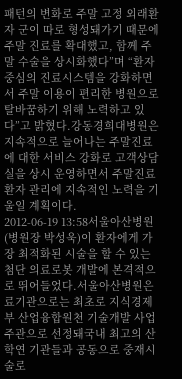패턴의 변화로 주말 고정 외래환자 군이 따로 형성돼가기 때문에 주말 진료를 확대했고, 함께 주말 수술을 상시화했다”며 “환자중심의 진료시스템을 강화하면서 주말 이용이 편리한 병원으로 탈바꿈하기 위해 노력하고 있다”고 밝혔다.강동경희대병원은 지속적으로 늘어나는 주말진료에 대한 서비스 강화로 고객상담실을 상시 운영하면서 주말진료 환자 관리에 지속적인 노력을 기울일 계획이다.
2012-06-19 13:58서울아산병원(병원장 박성욱)이 환자에게 가장 최적화된 시술을 할 수 있는 첨단 의료로봇 개발에 본격적으로 뛰어들었다.서울아산병원은 료기관으로는 최초로 지식경제부 산업융합원천 기술개발 사업 주관으로 선정돼국내 최고의 산학연 기관들과 공동으로 중재시술로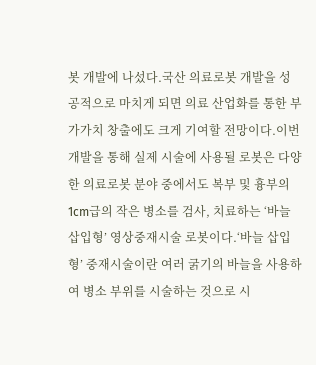봇 개발에 나섰다.국산 의료로봇 개발을 성공적으로 마치게 되면 의료 산업화를 통한 부가가치 창출에도 크게 기여할 전망이다.이번 개발을 통해 실제 시술에 사용될 로봇은 다양한 의료로봇 분야 중에서도 복부 및 흉부의 1cm급의 작은 병소를 검사, 치료하는 ‘바늘 삽입형’ 영상중재시술 로봇이다.‘바늘 삽입형’ 중재시술이란 여러 굵기의 바늘을 사용하여 병소 부위를 시술하는 것으로 시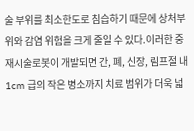술 부위를 최소한도로 침습하기 때문에 상처부위와 감염 위험을 크게 줄일 수 있다.이러한 중재시술로봇이 개발되면 간, 폐, 신장, 림프절 내 1cm 급의 작은 병소까지 치료 범위가 더욱 넓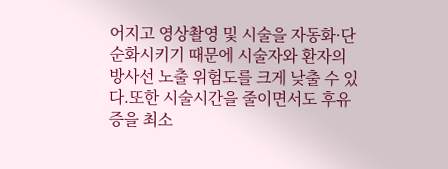어지고 영상촬영 및 시술을 자동화·단순화시키기 때문에 시술자와 환자의 방사선 노출 위험도를 크게 낮출 수 있다.또한 시술시간을 줄이면서도 후유증을 최소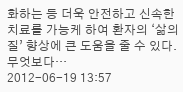화하는 등 더욱 안전하고 신속한 치료를 가능케 하여 환자의 ‘삶의 질’ 향상에 큰 도움을 줄 수 있다.무엇보다…
2012-06-19 13:57